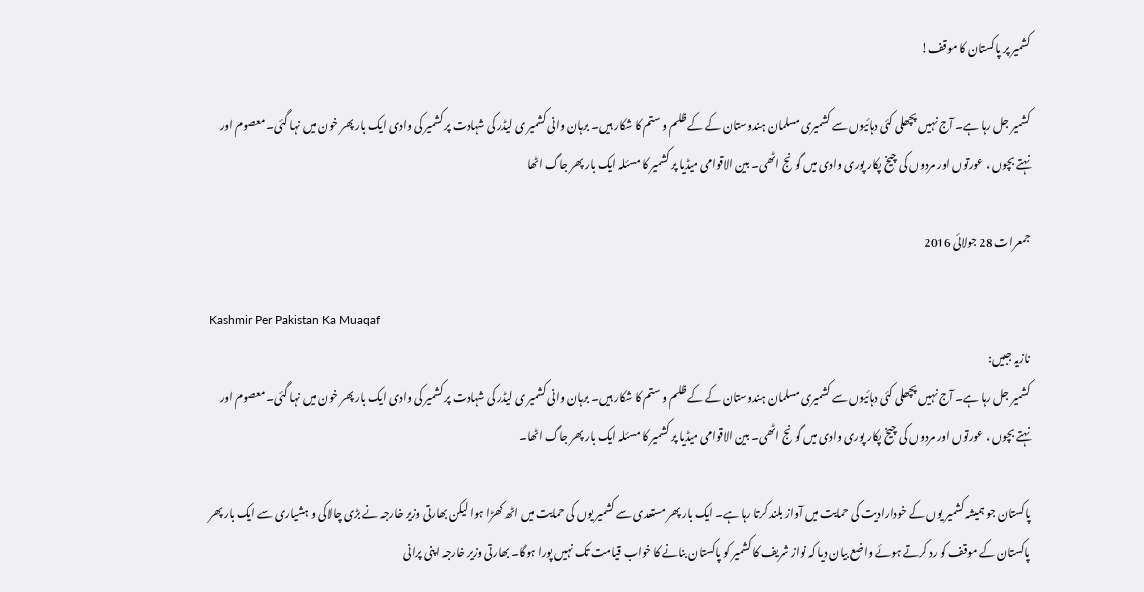کشمیر پر پاکستان کا موقف!

کشمیر جل رہا ہے۔ آج نہیں پچھلی کئی دہائیوں سے کشمیری مسلمان ہندوستان کے کے ظلم و ستم کا شکار ہیں۔ برہان وانی کشمیر ی لیڈر کی شہادت پر کشمیر کی وادی ایک بار پھر خون میں نہا گئی۔ معصوم اور نہتے بچوں ، عورتوں اور مردوں کی چیخ پکار پوری وادی میں گونج اٹھی۔ بین الاقوامی میڈیا پر کشمیر کا مسئلہ ایک بار پھر جاگ اٹھا

جمعرات 28 جولائی 2016

Kashmir Per Pakistan Ka Muaqaf
نازیہ جبیں:
کشمیر جل رہا ہے۔ آج نہیں پچھلی کئی دہائیوں سے کشمیری مسلمان ہندوستان کے کے ظلم و ستم کا شکار ہیں۔ برہان وانی کشمیر ی لیڈر کی شہادت پر کشمیر کی وادی ایک بار پھر خون میں نہا گئی۔ معصوم اور نہتے بچوں ، عورتوں اور مردوں کی چیخ پکار پوری وادی میں گونج اٹھی۔ بین الاقوامی میڈیا پر کشمیر کا مسئلہ ایک بار پھر جاگ اٹھا۔

پاکستان جو ہمیشہ کشمیر یوں کے خودارادیت کی حمایت میں آواز بلند کرتا رہا ہے۔ ایک بار پھر مستعدی سے کشمیر یوں کی حمایت میں اٹھ کھڑا ہوا لیکن بھارتی وزیر خارجہ نے بڑی چالاکی و ہشیاری سے ایک بار پھر پاکستان کے موقف کو رد کرتے ہوئے واضع بیان دیا کہ نواز شریف کا کشمیر کو پاکستان بنانے کا خواب قیامت تک نہیں پورا ہوگا۔ بھارتی وزیر خارجہ اپنی پرانی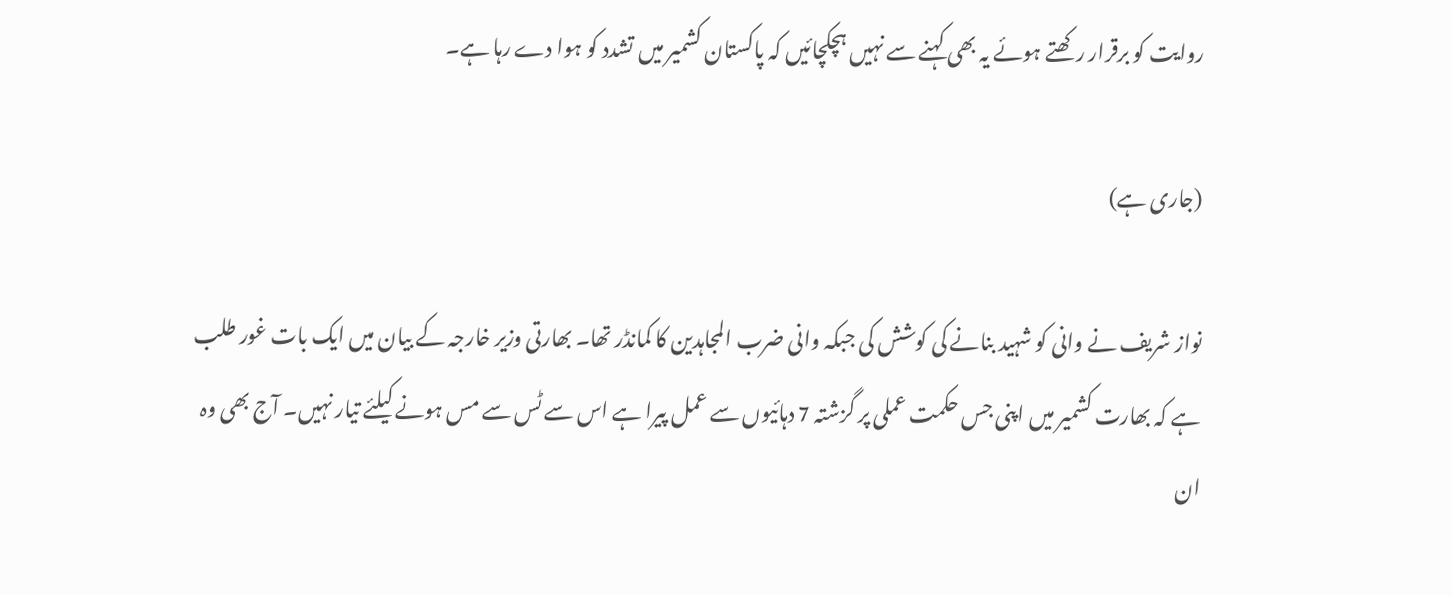روایت کو برقرار رکھتے ہوئے یہ بھی کہنے سے نہیں ہچکچائیں کہ پاکستان کشمیر میں تشدد کو ہوا دے رہا ہے۔

(جاری ہے)

نواز شریف نے وانی کو شہید بنانے کی کوشش کی جبکہ وانی ضرب المجاہدین کا کمانڈر تھا۔ بھارتی وزیر خارجہ کے بیان میں ایک بات غور طلب ہے کہ بھارت کشمیر میں اپنی جس حکمت عملی پر گزشتہ 7 دہائیوں سے عمل پیرا ہے اس سے ٹس سے مس ہونے کیلئے تیار نہیں۔ آج بھی وہ ان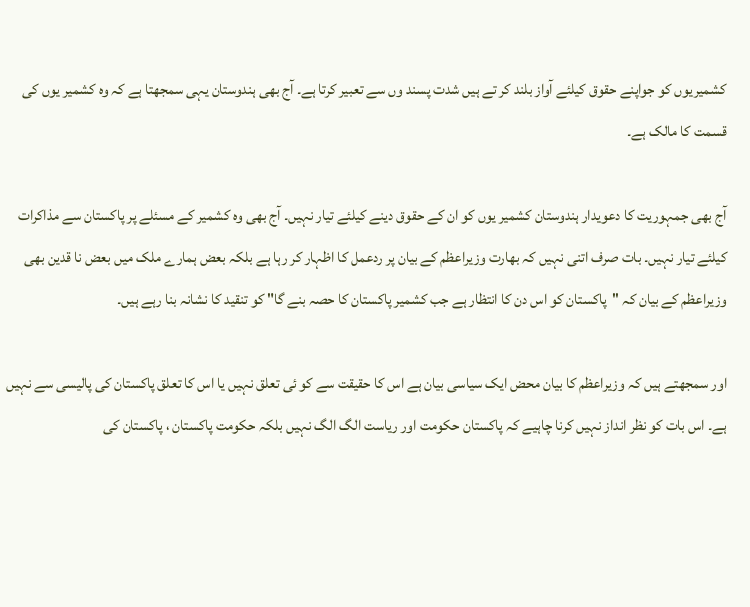کشمیریوں کو جواپنے حقوق کیلئے آواز بلند کر تے ہیں شدت پسند وں سے تعبیر کرتا ہے۔ آج بھی ہندوستان یہی سمجھتا ہے کہ وہ کشمیر یوں کی قسمت کا مالک ہے۔

آج بھی جمہوریت کا دعویدار ہندوستان کشمیر یوں کو ان کے حقوق دینے کیلئے تیار نہیں۔ آج بھی وہ کشمیر کے مسئلے پر پاکستان سے مذاکرات کیلئے تیار نہیں۔ بات صرف اتنی نہیں کہ بھارت وزیراعظم کے بیان پر ردعمل کا اظہار کر رہا ہے بلکہ بعض ہمارے ملک میں بعض نا قدین بھی وزیراعظم کے بیان کہ ''پاکستان کو اس دن کا انتظار ہے جب کشمیر پاکستان کا حصہ بنے گا" کو تنقید کا نشانہ بنا رہے ہیں۔

اور سمجھتے ہیں کہ وزیراعظم کا بیان محض ایک سیاسی بیان ہے اس کا حقیقت سے کو ئی تعلق نہیں یا اس کا تعلق پاکستان کی پالیسی سے نہیں ہے۔ اس بات کو نظر انداز نہیں کرنا چاہیے کہ پاکستان حکومت اور ریاست الگ الگ نہیں بلکہ حکومت پاکستان ، پاکستان کی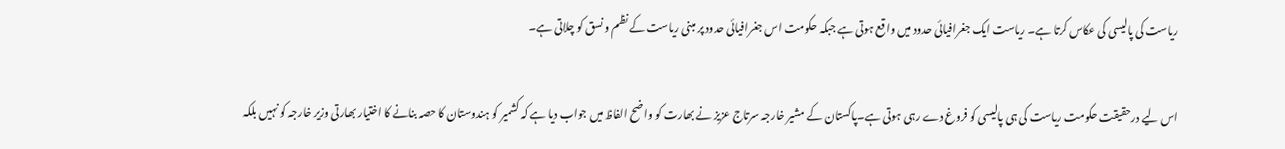ریاست کی پالیسی کی عکاس کرتا ہے۔ ریاست ایک جغرافیائی حدود میں واقع ہوتی ہے جبکہ حکومت اس جغرافیائی حدود پر مبنی ریاست کے نظم و نسق کو چلاتی ہے۔

اس لیے درحقیقت حکومت ریاست کی ہی پالیسی کو فروغ دے رہی ہوتی ہے۔پاکستان کے مشیر خارجہ سرتاج عزیز نے بھارت کو واضح الفاظ میں جواب دیا ہے کہ کشمیر کو ہندوستان کا حصہ بنانے کا اختیار بھارتی وزیر خارجہ کو نہیں بلکہ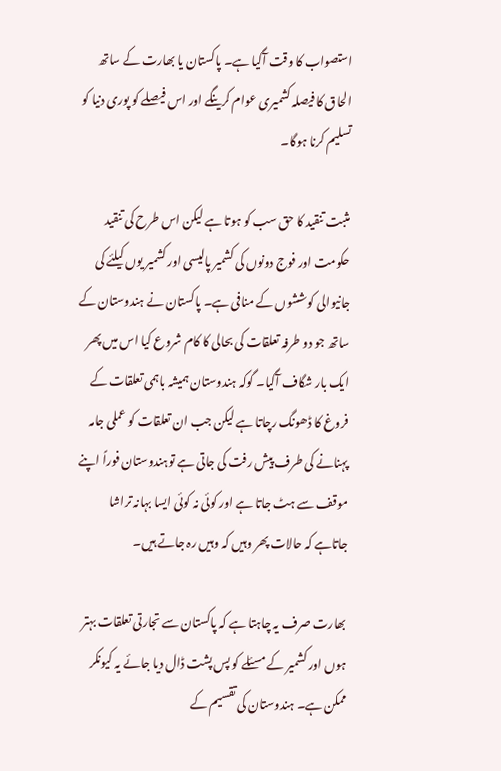استصواب کا وقت آگیا ہے۔ پاکستان یا بھارت کے ساتھ الحاق کا فیصلہ کشمیری عوام کرینگے اور اس فیصلے کو پوری دنیا کو تسلیم کرنا ہوگا۔

مثبت تنقید کا حق سب کو ہوتا ہے لیکن اس طرح کی تنقید حکومت اور فوج دونوں کی کشمیر پالیسی اور کشمیر یوں کیلئے کی جانیوالی کوششوں کے منافی ہے۔ پاکستان نے ہندوستان کے ساتھ جو دو طرفہ تعلقات کی بحالی کا کام شروع کیا اس میں پھر ایک بار شگاف آگیا۔ گوکہ ہندوستان ہمیشہ باہمی تعلقات کے فروغ کا ڈھونگ رچاتا ہے لیکن جب ان تعلقات کو عملی جامہ پہنانے کی طرف پیش رفت کی جاتی ہے توہندوستان فوراً اپنے موقف سے ہٹ جاتا ہے اور کوئی نہ کوئی ایسا بہانہ تراشا جاتاہے کہ حالات پھر وہیں کہ وہیں رہ جاتے ہیں۔

بھارت صرف یہ چاہتا ہے کہ پاکستان سے تجارتی تعلقات بہتر ہوں اور کشمیر کے مسئلے کو پس پشت ڈال دیا جائے یہ کیونکر ممکن ہے۔ ہندوستان کی تقسیم کے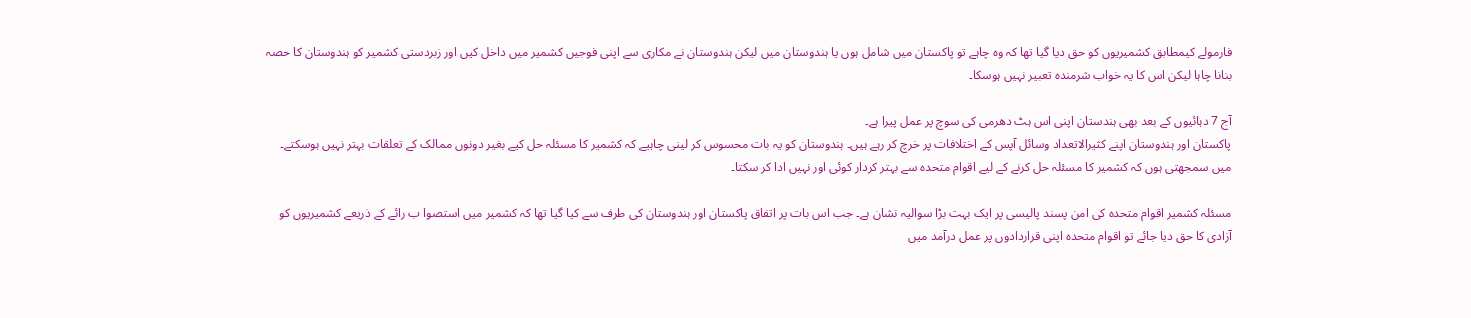فارمولے کیمطابق کشمیریوں کو حق دیا گیا تھا کہ وہ چاہے تو پاکستان میں شامل ہوں یا ہندوستان میں لیکن ہندوستان نے مکاری سے اپنی فوجیں کشمیر میں داخل کیں اور زبردستی کشمیر کو ہندوستان کا حصہ بنانا چاہا لیکن اس کا یہ خواب شرمندہ تعبیر نہیں ہوسکا۔

آج 7 دہائیوں کے بعد بھی ہندستان اپنی اس ہٹ دھرمی کی سوچ پر عمل پیرا ہے۔
پاکستان اور ہندوستان اپنے کثیرالاتعداد وسائل آپس کے اختلافات پر خرچ کر رہے ہیں۔ ہندوستان کو یہ بات محسوس کر لینی چاہیے کہ کشمیر کا مسئلہ حل کیے بغیر دونوں ممالک کے تعلقات بہتر نہیں ہوسکتے۔ میں سمجھتی ہوں کہ کشمیر کا مسئلہ حل کرنے کے لیے اقوام متحدہ سے بہتر کردار کوئی اور نہیں ادا کر سکتا۔

مسئلہ کشمیر اقوام متحدہ کی امن پسند پالیسی پر ایک بہت بڑا سوالیہ نشان ہے۔ جب اس بات پر اتفاق پاکستان اور ہندوستان کی طرف سے کیا گیا تھا کہ کشمیر میں استصوا ب رائے کے ذریعے کشمیریوں کو آزادی کا حق دیا جائے تو اقوام متحدہ اپنی قراردادوں پر عمل درآمد میں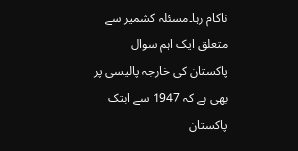ناکام رہا۔مسئلہ کشمیر سے متعلق ایک اہم سوال پاکستان کی خارجہ پالیسی پر بھی ہے کہ 1947 سے ابتک پاکستان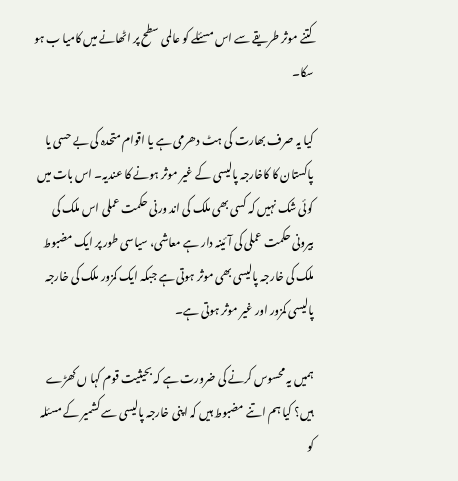کتنے موثر طریقے سے اس مسئلے کو عالمی سطح پر اٹھانے میں کامیا ب ہو سکا۔

کیا یہ صرف بھارت کی ہٹ دھرمی ہے یا اقوام متحدہ کی بے حسی یا پاکستان کا کاخارجہ پالیسی کے غیر موثر ہونے کا عندیہ۔ اس بات میں کوئی شک نہیں کہ کسی بھی ملک کی اند ورنی حکمت عملی اس ملک کی بیرونی حکمت عملی کی آئینہ دار ہے معاشی، سیاسی طور پر ایک مضبوط ملک کی خارجہ پالیسی بھی موثر ہوتی ہے جبکہ ایک کمزور ملک کی خارجہ پالیسی کمزور اور غیر موثر ہوتی ہے۔

ہمیں یہ محسوس کرنے کی ضرورت ہے کہ بحیثیت قوم کہا ں کھڑے ہیں؟ کیا ہم اتنے مضبوط ہیں کہ اپنی خارجہ پالیسی سے کشمیر کے مسئلہ کو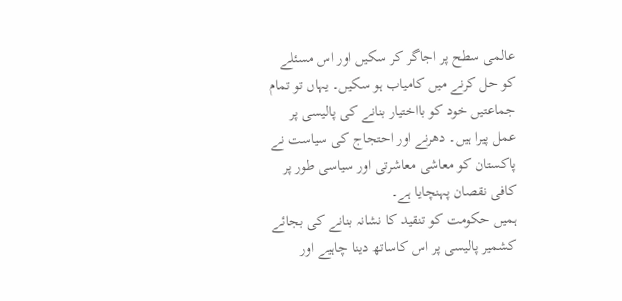عالمی سطح پر اجاگر کر سکیں اور اس مسئلے کو حل کرنے میں کامیاب ہو سکیں۔ یہاں تو تمام جماعتیں خود کو بااختیار بنانے کی پالیسی پر عمل پیرا ہیں۔ دھرنے اور احتجاج کی سیاست نے پاکستان کو معاشی معاشرتی اور سیاسی طور پر کافی نقصان پہنچایا ہے۔
ہمیں حکومت کو تنقید کا نشانہ بنانے کی بجائے کشمیر پالیسی پر اس کاساتھ دینا چاہیے اور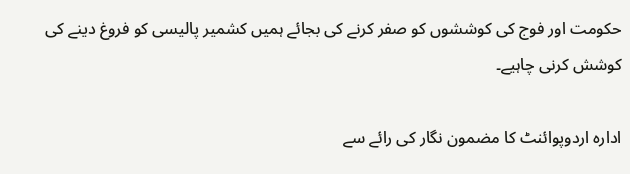حکومت اور فوج کی کوششوں کو صفر کرنے کی بجائے ہمیں کشمیر پالیسی کو فروغ دینے کی کوشش کرنی چاہیے۔

ادارہ اردوپوائنٹ کا مضمون نگار کی رائے سے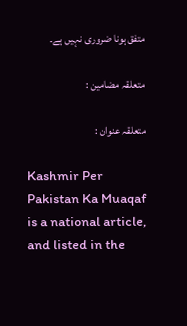متفق ہونا ضروری نہیں ہے۔

متعلقہ مضامین :

متعلقہ عنوان :

Kashmir Per Pakistan Ka Muaqaf is a national article, and listed in the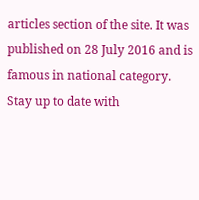articles section of the site. It was published on 28 July 2016 and is famous in national category. Stay up to date with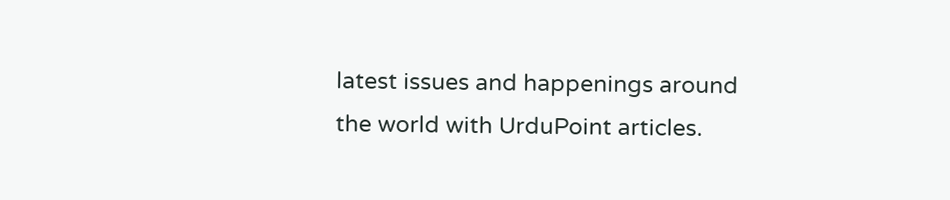latest issues and happenings around the world with UrduPoint articles.